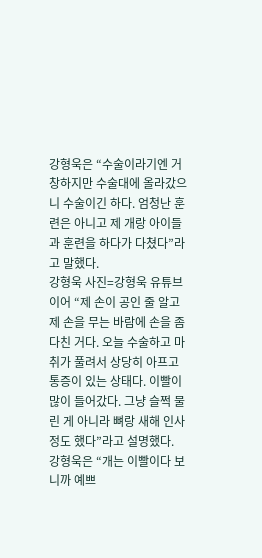강형욱은 “수술이라기엔 거창하지만 수술대에 올라갔으니 수술이긴 하다. 엄청난 훈련은 아니고 제 개랑 아이들과 훈련을 하다가 다쳤다”라고 말했다.
강형욱 사진=강형욱 유튜브
이어 “제 손이 공인 줄 알고 제 손을 무는 바람에 손을 좀 다친 거다. 오늘 수술하고 마취가 풀려서 상당히 아프고 통증이 있는 상태다. 이빨이 많이 들어갔다. 그냥 슬쩍 물린 게 아니라 뼈랑 새해 인사 정도 했다”라고 설명했다.
강형욱은 “개는 이빨이다 보니까 예쁘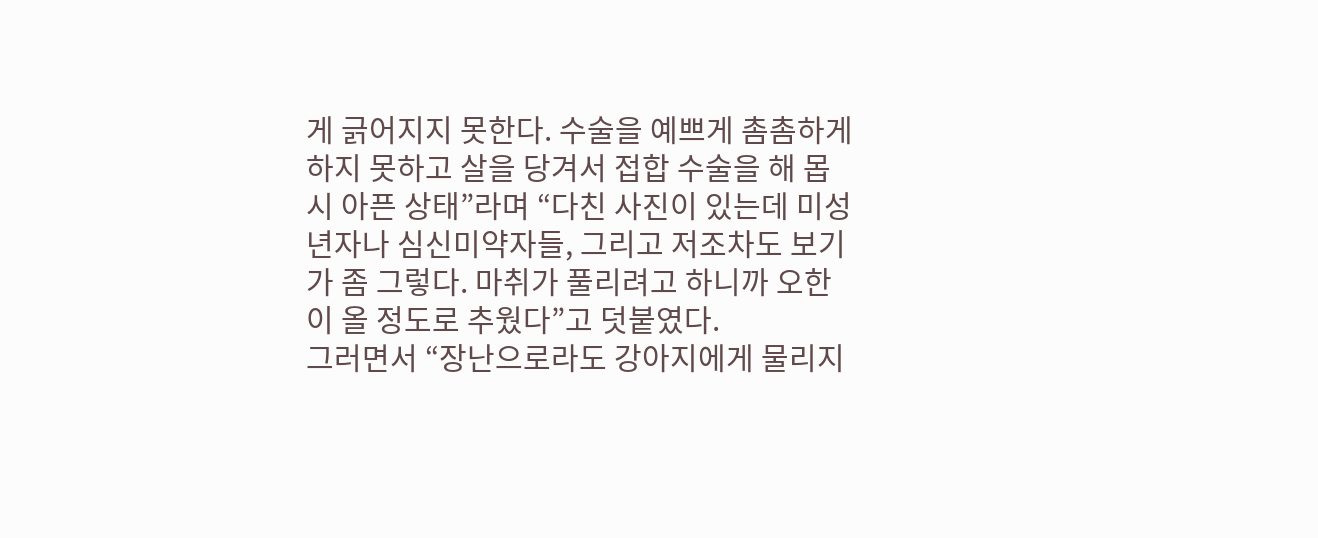게 긁어지지 못한다. 수술을 예쁘게 촘촘하게 하지 못하고 살을 당겨서 접합 수술을 해 몹시 아픈 상태”라며 “다친 사진이 있는데 미성년자나 심신미약자들, 그리고 저조차도 보기가 좀 그렇다. 마취가 풀리려고 하니까 오한이 올 정도로 추웠다”고 덧붙였다.
그러면서 “장난으로라도 강아지에게 물리지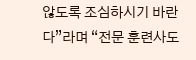않도록 조심하시기 바란다”라며 “전문 훈련사도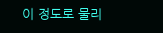이 정도로 물리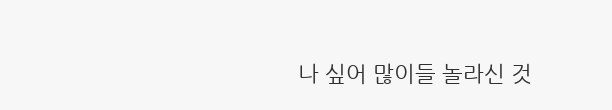나 싶어 많이들 놀라신 것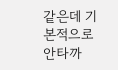같은데 기본적으로 안타까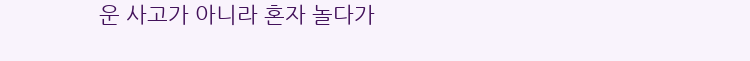운 사고가 아니라 혼자 놀다가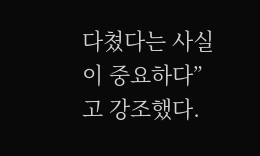다쳤다는 사실이 중요하다”고 강조했다.